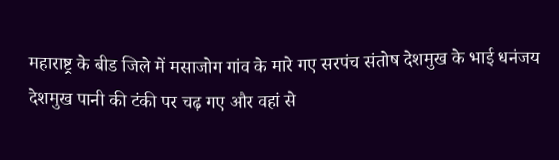महाराष्ट्र के बीड जिले में मसाजोग गांव के मारे गए सरपंच संतोष देशमुख के भाई धनंजय देशमुख पानी की टंकी पर चढ़ गए और वहां से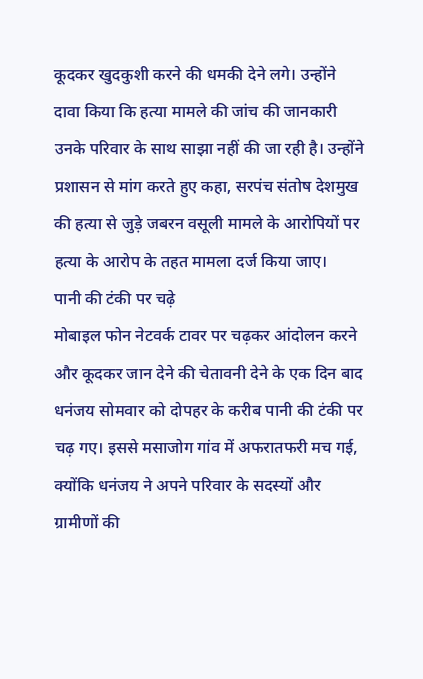कूदकर खुदकुशी करने की धमकी देने लगे। उन्होंने दावा किया कि हत्या मामले की जांच की जानकारी उनके परिवार के साथ साझा नहीं की जा रही है। उन्होंने प्रशासन से मांग करते हुए कहा, सरपंच संतोष देशमुख की हत्या से जुड़े जबरन वसूली मामले के आरोपियों पर हत्या के आरोप के तहत मामला दर्ज किया जाए।
पानी की टंकी पर चढ़े
मोबाइल फोन नेटवर्क टावर पर चढ़कर आंदोलन करने और कूदकर जान देने की चेतावनी देने के एक दिन बाद धनंजय सोमवार को दोपहर के करीब पानी की टंकी पर चढ़ गए। इससे मसाजोग गांव में अफरातफरी मच गई, क्योंकि धनंजय ने अपने परिवार के सदस्यों और ग्रामीणों की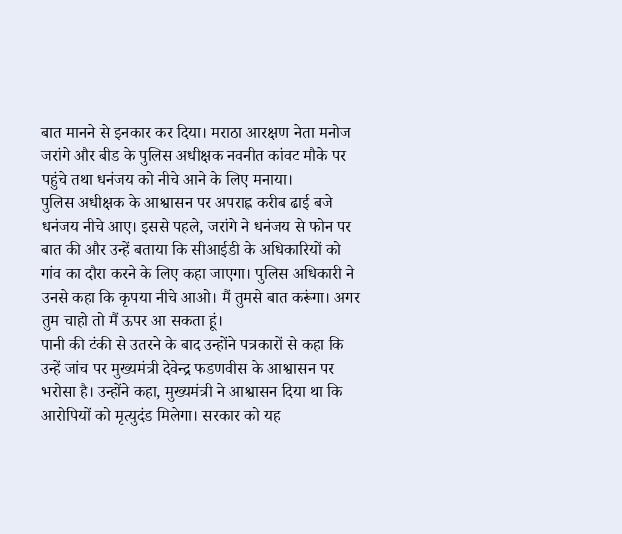बात मानने से इनकार कर दिया। मराठा आरक्षण नेता मनोज जरांगे और बीड के पुलिस अधीक्षक नवनीत कांवट मौके पर पहुंचे तथा धनंजय को नीचे आने के लिए मनाया।
पुलिस अधीक्षक के आश्वासन पर अपराह्न करीब ढाई बजे धनंजय नीचे आए। इससे पहले, जरांगे ने धनंजय से फोन पर बात की और उन्हें बताया कि सीआईडी के अधिकारियों को गांव का दौरा करने के लिए कहा जाएगा। पुलिस अधिकारी ने उनसे कहा कि कृपया नीचे आओ। मैं तुमसे बात करूंगा। अगर तुम चाहो तो मैं ऊपर आ सकता हूं।
पानी की टंकी से उतरने के बाद उन्होंने पत्रकारों से कहा कि उन्हें जांच पर मुख्यमंत्री देवेन्द्र फडणवीस के आश्वासन पर भरोसा है। उन्होंने कहा, मुख्यमंत्री ने आश्वासन दिया था कि आरोपियों को मृत्युदंड मिलेगा। सरकार को यह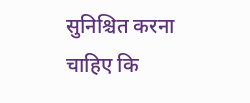सुनिश्चित करना चाहिए कि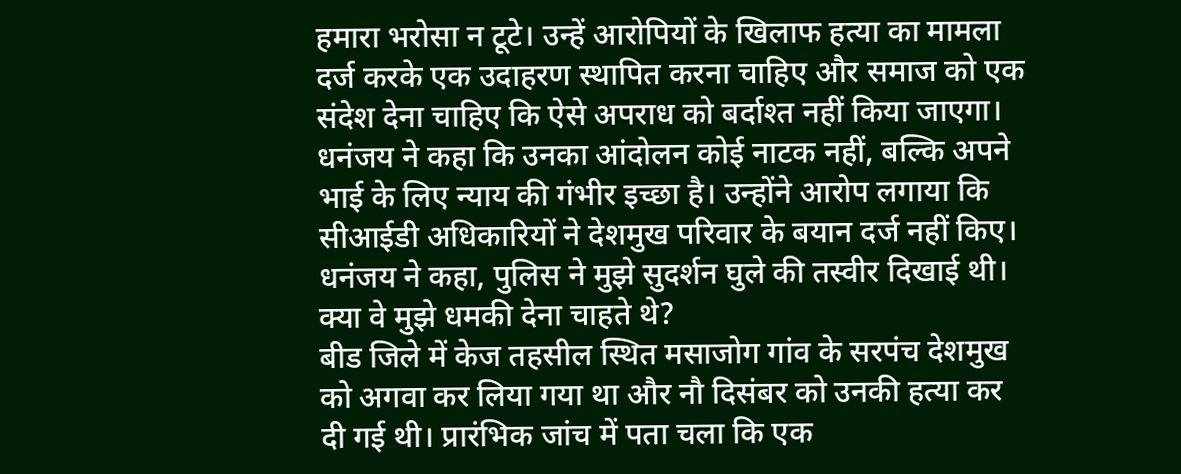हमारा भरोसा न टूटे। उन्हें आरोपियों के खिलाफ हत्या का मामला दर्ज करके एक उदाहरण स्थापित करना चाहिए और समाज को एक संदेश देना चाहिए कि ऐसे अपराध को बर्दाश्त नहीं किया जाएगा।
धनंजय ने कहा कि उनका आंदोलन कोई नाटक नहीं, बल्कि अपने भाई के लिए न्याय की गंभीर इच्छा है। उन्होंने आरोप लगाया कि सीआईडी अधिकारियों ने देशमुख परिवार के बयान दर्ज नहीं किए। धनंजय ने कहा, पुलिस ने मुझे सुदर्शन घुले की तस्वीर दिखाई थी। क्या वे मुझे धमकी देना चाहते थे?
बीड जिले में केज तहसील स्थित मसाजोग गांव के सरपंच देशमुख को अगवा कर लिया गया था और नौ दिसंबर को उनकी हत्या कर दी गई थी। प्रारंभिक जांच में पता चला कि एक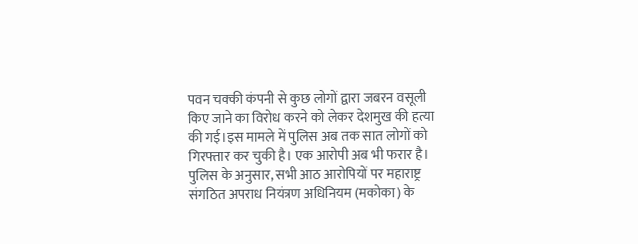पवन चक्की कंपनी से कुछ लोगों द्वारा जबरन वसूली किए जाने का विरोध करने को लेकर देशमुख की हत्या की गई।इस मामले में पुलिस अब तक सात लोगों को गिरफ्तार कर चुकी है। एक आरोपी अब भी फरार है। पुलिस के अनुसार, सभी आठ आरोपियों पर महाराष्ट्र संगठित अपराध नियंत्रण अधिनियम (मकोका) के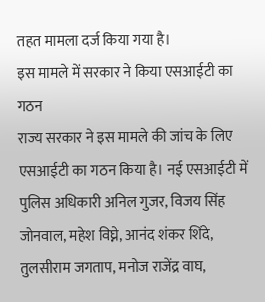तहत मामला दर्ज किया गया है।
इस मामले में सरकार ने किया एसआईटी का गठन
राज्य सरकार ने इस मामले की जांच के लिए एसआईटी का गठन किया है। नई एसआईटी में पुलिस अधिकारी अनिल गुजर, विजय सिंह जोनवाल, महेश विघ्ने, आनंद शंकर शिंदे, तुलसीराम जगताप, मनोज राजेंद्र वाघ,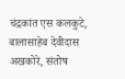चंद्रकांत एस कलकुटे, बालासाहेब देवीदास अखकोरे, संतोष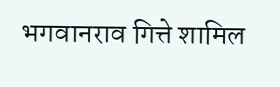भगवानराव गित्ते शामिल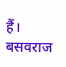हैं। बसवराज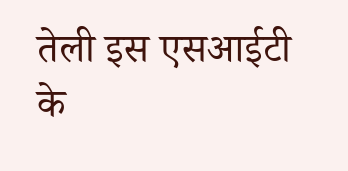तेली इस एसआईटी के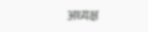अध्यक्ष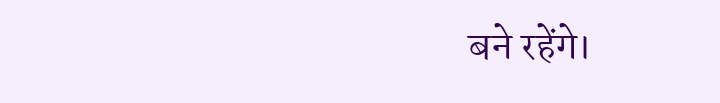बने रहेंगे।